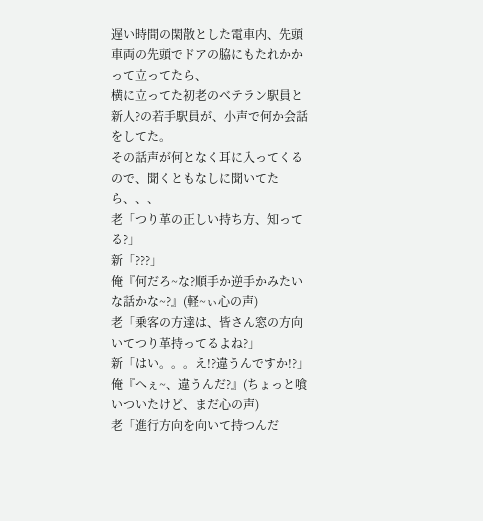遅い時間の閑散とした電車内、先頭車両の先頭でドアの脇にもたれかかって立ってたら、
横に立ってた初老のベテラン駅員と新人?の若手駅員が、小声で何か会話をしてた。
その話声が何となく耳に入ってくるので、聞くともなしに聞いてたら、、、
老「つり革の正しい持ち方、知ってる?」
新「???」
俺『何だろ~な?順手か逆手かみたいな話かな~?』(軽~ぃ心の声)
老「乗客の方達は、皆さん窓の方向いてつり革持ってるよね?」
新「はい。。。え!?違うんですか!?」
俺『へぇ~、違うんだ?』(ちょっと喰いついたけど、まだ心の声)
老「進行方向を向いて持つんだ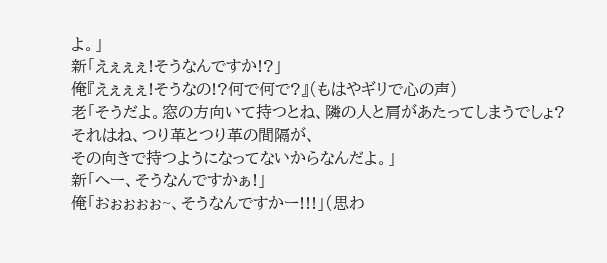よ。」
新「えぇぇぇ!そうなんですか!?」
俺『えぇぇぇ!そうなの!?何で何で?』(もはやギリで心の声)
老「そうだよ。窓の方向いて持つとね、隣の人と肩があたってしまうでしょ?
それはね、つり革とつり革の間隔が、
その向きで持つようになってないからなんだよ。」
新「へー、そうなんですかぁ!」
俺「おぉぉぉぉ~、そうなんですかー!!!」(思わ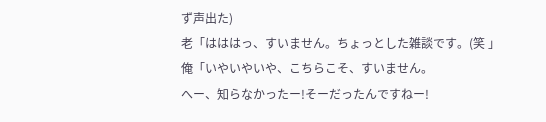ず声出た)
老「はははっ、すいません。ちょっとした雑談です。(笑 」
俺「いやいやいや、こちらこそ、すいません。
へー、知らなかったー!そーだったんですねー!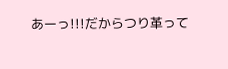あーっ!!!だからつり革って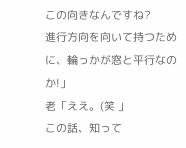この向きなんですね?
進行方向を向いて持つために、輪っかが窓と平行なのか!」
老「ええ。(笑 」
この話、知って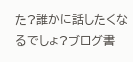た?誰かに話したくなるでしょ?ブログ書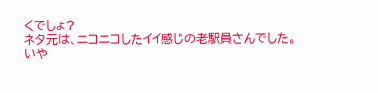くでしょ?
ネタ元は、ニコニコしたイイ感じの老駅員さんでした。
いや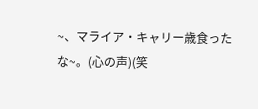~、マライア・キャリー歳食ったな~。(心の声)(笑